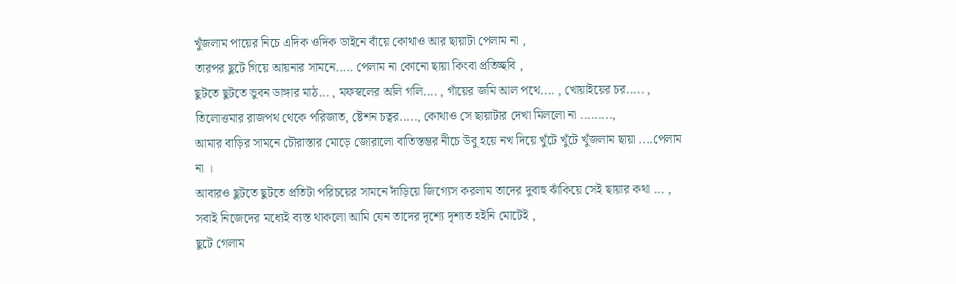খুঁজলাম পায়ের নিচে এদিক ওদিক ডাইনে বাঁয়ে কোথাও আর ছায়াটা পেলাম না ,
তারপর ছুটে গিয়ে আয়নার সামনে..... পেলাম না কোনো ছায়া কিংবা প্রতিচ্ছবি ,
ছুটতে ছুটতে ভুবন ডাঙ্গার মাঠ... , মফস্বলের অলি গলি.... , গাঁয়ের জমি আল পথে.... , খোয়াইয়ের চর..... , তিলোত্তমার রাজপথ থেকে পরিজাত, ষ্টেশন চত্বর....., কোথাও সে ছায়াটার দেখা মিললো না .........,
আমার বাড়ির সামনে চৌরাস্তার মোড়ে জোরালো বাতিস্তম্ভর নীচে উবু হয়ে নখ দিয়ে খুঁটে খুঁটে খুঁজলাম ছায়া ....পেলাম না ।
আবারও ছুটতে ছুটতে প্রতিটা পরিচয়ের সামনে দাঁড়িয়ে জিগ্যেস করলাম তাদের দুবাহু ঝাঁকিয়ে সেই ছায়ার কথা ... , সবাই নিজেদের মধ্যেই ব্যস্ত থাকলো আমি যেন তাদের দৃশ্যে দৃশ্যত হইনি মোটেই ,
ছুটে গেলাম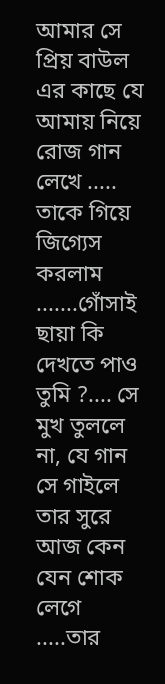আমার সে প্রিয় বাউল এর কাছে যে আমায় নিয়ে রোজ গান লেখে ..... তাকে গিয়ে জিগ্যেস করলাম .......গোঁসাই ছায়া কি দেখতে পাও তুমি ?.... সে মুখ তুললে না, যে গান সে গাইলে তার সুরে আজ কেন যেন শোক লেগে .....তার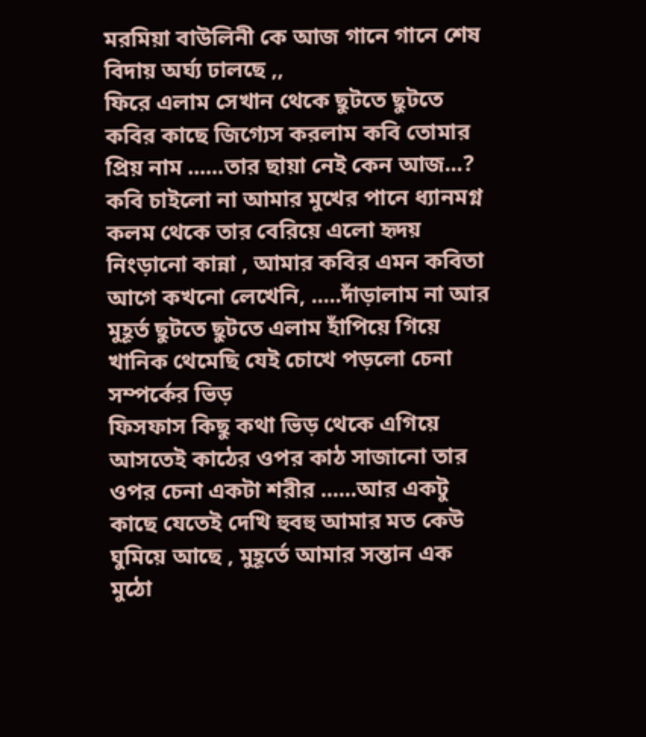মরমিয়া বাউলিনী কে আজ গানে গানে শেষ বিদায় অর্ঘ্য ঢালছে ,,
ফিরে এলাম সেখান থেকে ছুটতে ছুটতে
কবির কাছে জিগ্যেস করলাম কবি তোমার প্রিয় নাম ......তার ছায়া নেই কেন আজ...? কবি চাইলো না আমার মুখের পানে ধ্যানমগ্ন কলম থেকে তার বেরিয়ে এলো হৃদয় নিংড়ানো কান্না , আমার কবির এমন কবিতা আগে কখনো লেখেনি, .....দাঁড়ালাম না আর মুহূর্ত ছুটতে ছুটতে এলাম হাঁপিয়ে গিয়ে খানিক থেমেছি যেই চোখে পড়লো চেনা সম্পর্কের ভিড়
ফিসফাস কিছু কথা ভিড় থেকে এগিয়ে আসতেই কাঠের ওপর কাঠ সাজানো তার ওপর চেনা একটা শরীর ......আর একটু কাছে যেতেই দেখি হুবহু আমার মত কেউ ঘুমিয়ে আছে , মুহূর্তে আমার সন্তান এক মুঠো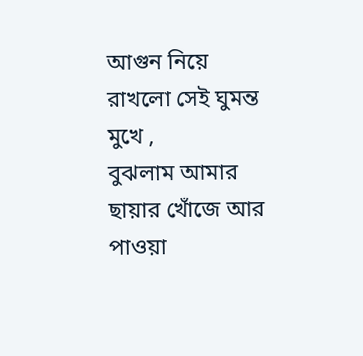আগুন নিয়ে রাখলো সেই ঘুমন্ত মুখে ,
বুঝলাম আমার ছায়ার খোঁজে আর পাওয়া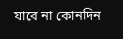যাবে না কোনদিন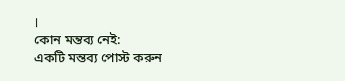।
কোন মন্তব্য নেই:
একটি মন্তব্য পোস্ট করুন